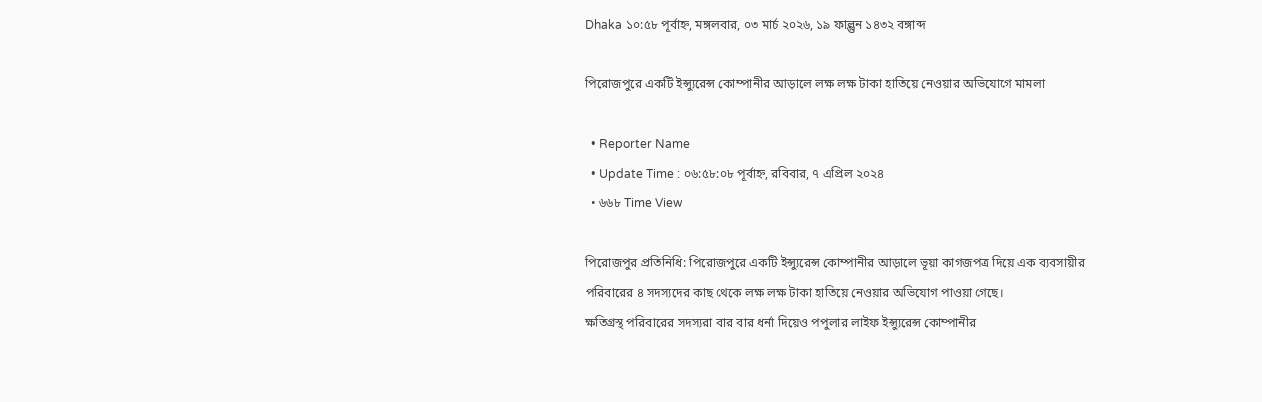Dhaka ১০:৫৮ পূর্বাহ্ন, মঙ্গলবার, ০৩ মার্চ ২০২৬, ১৯ ফাল্গুন ১৪৩২ বঙ্গাব্দ

পিরোজপুরে একটি ইন্স্যুরেন্স কোম্পানীর আড়ালে লক্ষ লক্ষ টাকা হাতিয়ে নেওয়ার অভিযোগে মামলা

  • Reporter Name
  • Update Time : ০৬:৫৮:০৮ পূর্বাহ্ন, রবিবার, ৭ এপ্রিল ২০২৪
  • ৬৬৮ Time View

পিরোজপুর প্রতিনিধি: পিরোজপুরে একটি ইন্স্যুরেন্স কোম্পানীর আড়ালে ভূয়া কাগজপত্র দিয়ে এক ব্যবসায়ীর
পরিবারের ৪ সদস্যদের কাছ থেকে লক্ষ লক্ষ টাকা হাতিয়ে নেওয়ার অভিযোগ পাওয়া গেছে।
ক্ষতিগ্রস্থ পরিবারের সদস্যরা বার বার ধর্না দিয়েও পপুলার লাইফ ইন্স্যুরেন্স কোম্পানীর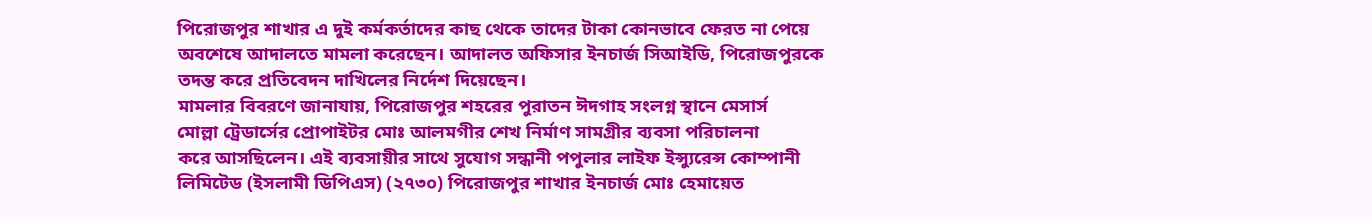পিরোজপুর শাখার এ দুই কর্মকর্তাদের কাছ থেকে তাদের টাকা কোনভাবে ফেরত না পেয়ে
অবশেষে আদালতে মামলা করেছেন। আদালত অফিসার ইনচার্জ সিআইডি, পিরোজপুরকে
তদন্ত করে প্রতিবেদন দাখিলের নির্দেশ দিয়েছেন।
মামলার বিবরণে জানাযায়, পিরোজপুর শহরের পুরাতন ঈদগাহ সংলগ্ন স্থানে মেসার্স
মোল্লা ট্রেডার্সের প্রোপাইটর মোঃ আলমগীর শেখ নির্মাণ সামগ্রীর ব্যবসা পরিচালনা
করে আসছিলেন। এই ব্যবসায়ীর সাথে সুযোগ সন্ধানী পপুলার লাইফ ইন্স্যুরেন্স কোম্পানী
লিমিটেড (ইসলামী ডিপিএস) (২৭৩০) পিরোজপুর শাখার ইনচার্জ মোঃ হেমায়েত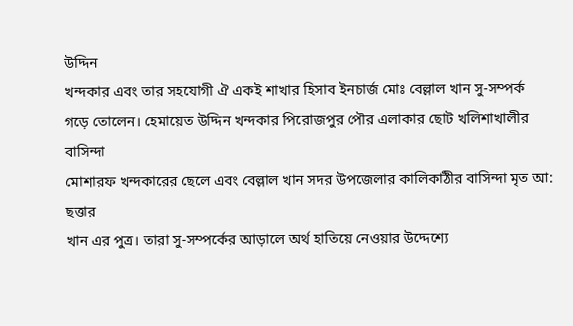উদ্দিন
খন্দকার এবং তার সহযোগী ঐ একই শাখার হিসাব ইনচার্জ মোঃ বেল্লাল খান সু-সম্পর্ক
গড়ে তোলেন। হেমায়েত উদ্দিন খন্দকার পিরোজপুর পৌর এলাকার ছোট খলিশাখালীর বাসিন্দা
মোশারফ খন্দকারের ছেলে এবং বেল্লাল খান সদর উপজেলার কালিকাঠীর বাসিন্দা মৃত আ: ছত্তার
খান এর পুত্র। তারা সু-সম্পর্কের আড়ালে অর্থ হাতিয়ে নেওয়ার উদ্দেশ্যে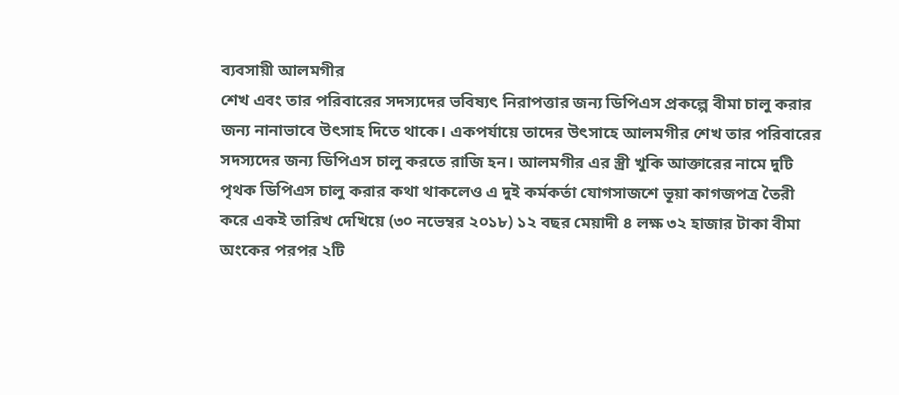ব্যবসায়ী আলমগীর
শেখ এবং তার পরিবারের সদস্যদের ভবিষ্যৎ নিরাপত্তার জন্য ডিপিএস প্রকল্পে বীমা চালু করার
জন্য নানাভাবে উৎসাহ দিতে থাকে। একপর্যায়ে তাদের উৎসাহে আলমগীর শেখ তার পরিবারের
সদস্যদের জন্য ডিপিএস চালু করতে রাজি হন। আলমগীর এর স্ত্রী খুকি আক্তারের নামে দুটি
পৃথক ডিপিএস চালু করার কথা থাকলেও এ দুই কর্মকর্তা যোগসাজশে ভূয়া কাগজপত্র তৈরী
করে একই তারিখ দেখিয়ে (৩০ নভেম্বর ২০১৮) ১২ বছর মেয়াদী ৪ লক্ষ ৩২ হাজার টাকা বীমা
অংকের পরপর ২টি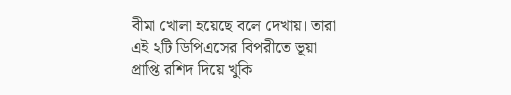বীমা খোলা হয়েছে বলে দেখায়। তারা এই ২টি ডিপিএসের বিপরীতে ভূয়া
প্রাপ্তি রশিদ দিয়ে খুকি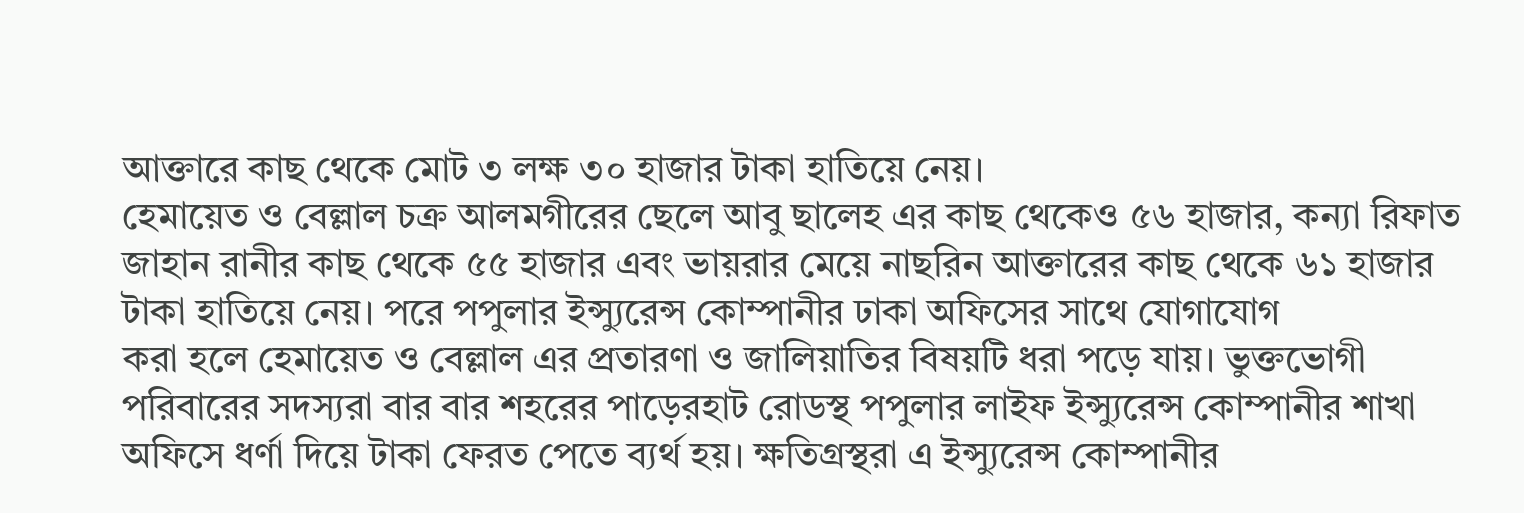আক্তারে কাছ থেকে মোট ৩ লক্ষ ৩০ হাজার টাকা হাতিয়ে নেয়।
হেমায়েত ও বেল্লাল চক্র আলমগীরের ছেলে আবু ছালেহ এর কাছ থেকেও ৫৬ হাজার, কন্যা রিফাত
জাহান রানীর কাছ থেকে ৫৫ হাজার এবং ভায়রার মেয়ে নাছরিন আক্তারের কাছ থেকে ৬১ হাজার
টাকা হাতিয়ে নেয়। পরে পপুলার ইন্স্যুরেন্স কোম্পানীর ঢাকা অফিসের সাথে যোগাযোগ
করা হলে হেমায়েত ও বেল্লাল এর প্রতারণা ও জালিয়াতির বিষয়টি ধরা পড়ে যায়। ভুক্তভোগী
পরিবারের সদস্যরা বার বার শহরের পাড়েরহাট রোডস্থ পপুলার লাইফ ইন্স্যুরেন্স কোম্পানীর শাখা
অফিসে ধর্ণা দিয়ে টাকা ফেরত পেতে ব্যর্থ হয়। ক্ষতিগ্রস্থরা এ ইন্স্যুরেন্স কোম্পানীর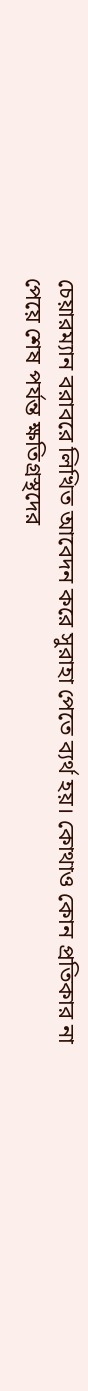চেয়ারম্যান বরাবরে লিখিত আবেদন করে সুরাহা পেতে ব্যর্থ হয়। কোথাও কোন প্রতিকার না
পেয়ে শেষ পর্যন্ত ক্ষতিগ্রস্থদের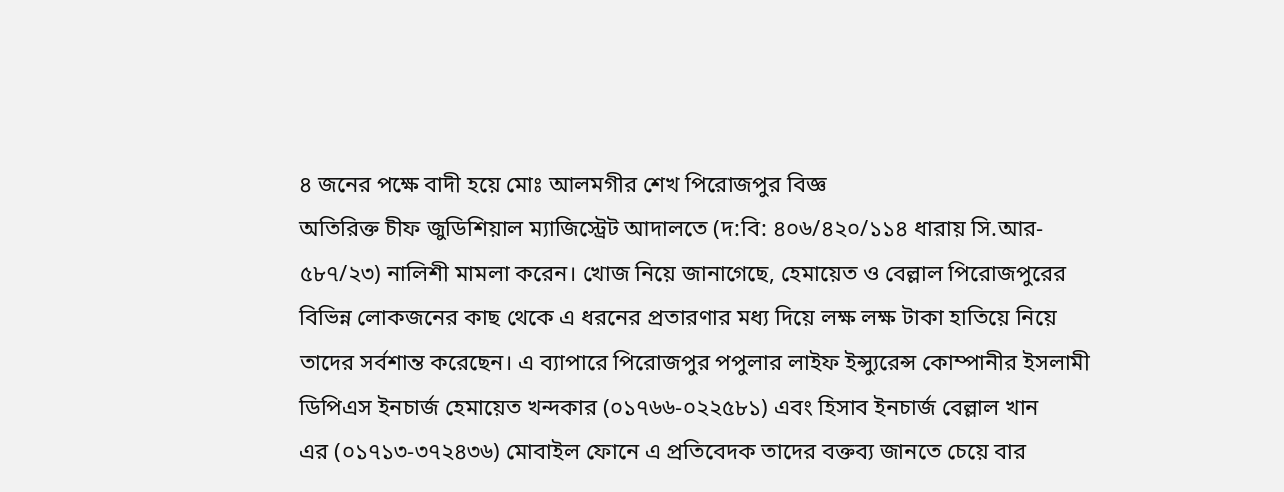৪ জনের পক্ষে বাদী হয়ে মোঃ আলমগীর শেখ পিরোজপুর বিজ্ঞ
অতিরিক্ত চীফ জুডিশিয়াল ম্যাজিস্ট্রেট আদালতে (দ:বি: ৪০৬/৪২০/১১৪ ধারায় সি.আর-
৫৮৭/২৩) নালিশী মামলা করেন। খোজ নিয়ে জানাগেছে, হেমায়েত ও বেল্লাল পিরোজপুরের
বিভিন্ন লোকজনের কাছ থেকে এ ধরনের প্রতারণার মধ্য দিয়ে লক্ষ লক্ষ টাকা হাতিয়ে নিয়ে
তাদের সর্বশান্ত করেছেন। এ ব্যাপারে পিরোজপুর পপুলার লাইফ ইন্স্যুরেন্স কোম্পানীর ইসলামী
ডিপিএস ইনচার্জ হেমায়েত খন্দকার (০১৭৬৬-০২২৫৮১) এবং হিসাব ইনচার্জ বেল্লাল খান
এর (০১৭১৩-৩৭২৪৩৬) মোবাইল ফোনে এ প্রতিবেদক তাদের বক্তব্য জানতে চেয়ে বার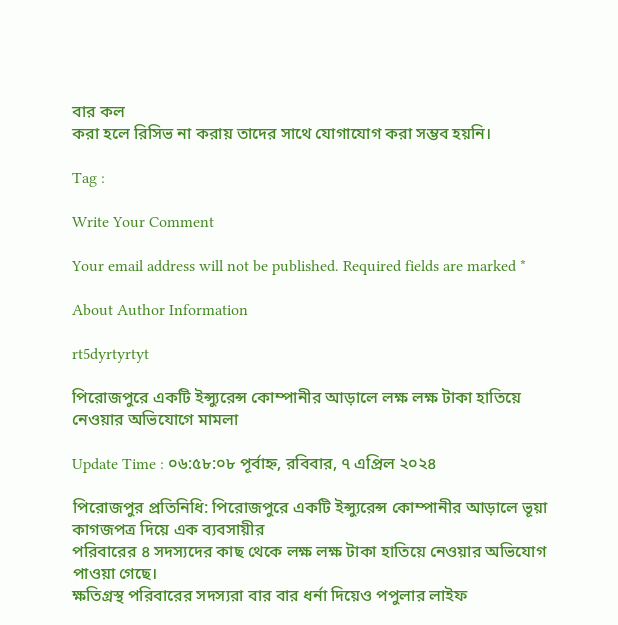বার কল
করা হলে রিসিভ না করায় তাদের সাথে যোগাযোগ করা সম্ভব হয়নি।

Tag :

Write Your Comment

Your email address will not be published. Required fields are marked *

About Author Information

rt5dyrtyrtyt

পিরোজপুরে একটি ইন্স্যুরেন্স কোম্পানীর আড়ালে লক্ষ লক্ষ টাকা হাতিয়ে নেওয়ার অভিযোগে মামলা

Update Time : ০৬:৫৮:০৮ পূর্বাহ্ন, রবিবার, ৭ এপ্রিল ২০২৪

পিরোজপুর প্রতিনিধি: পিরোজপুরে একটি ইন্স্যুরেন্স কোম্পানীর আড়ালে ভূয়া কাগজপত্র দিয়ে এক ব্যবসায়ীর
পরিবারের ৪ সদস্যদের কাছ থেকে লক্ষ লক্ষ টাকা হাতিয়ে নেওয়ার অভিযোগ পাওয়া গেছে।
ক্ষতিগ্রস্থ পরিবারের সদস্যরা বার বার ধর্না দিয়েও পপুলার লাইফ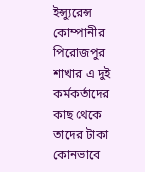ইন্স্যুরেন্স কোম্পানীর
পিরোজপুর শাখার এ দুই কর্মকর্তাদের কাছ থেকে তাদের টাকা কোনভাবে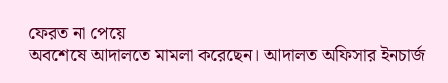ফেরত না পেয়ে
অবশেষে আদালতে মামলা করেছেন। আদালত অফিসার ইনচার্জ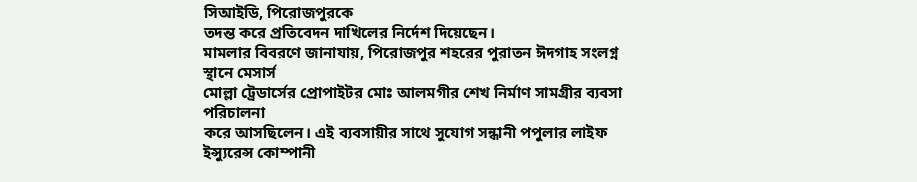সিআইডি, পিরোজপুরকে
তদন্ত করে প্রতিবেদন দাখিলের নির্দেশ দিয়েছেন।
মামলার বিবরণে জানাযায়, পিরোজপুর শহরের পুরাতন ঈদগাহ সংলগ্ন স্থানে মেসার্স
মোল্লা ট্রেডার্সের প্রোপাইটর মোঃ আলমগীর শেখ নির্মাণ সামগ্রীর ব্যবসা পরিচালনা
করে আসছিলেন। এই ব্যবসায়ীর সাথে সুযোগ সন্ধানী পপুলার লাইফ ইন্স্যুরেন্স কোম্পানী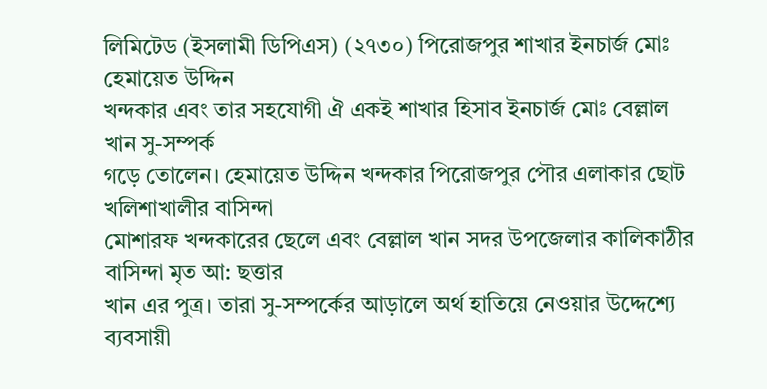লিমিটেড (ইসলামী ডিপিএস) (২৭৩০) পিরোজপুর শাখার ইনচার্জ মোঃ হেমায়েত উদ্দিন
খন্দকার এবং তার সহযোগী ঐ একই শাখার হিসাব ইনচার্জ মোঃ বেল্লাল খান সু-সম্পর্ক
গড়ে তোলেন। হেমায়েত উদ্দিন খন্দকার পিরোজপুর পৌর এলাকার ছোট খলিশাখালীর বাসিন্দা
মোশারফ খন্দকারের ছেলে এবং বেল্লাল খান সদর উপজেলার কালিকাঠীর বাসিন্দা মৃত আ: ছত্তার
খান এর পুত্র। তারা সু-সম্পর্কের আড়ালে অর্থ হাতিয়ে নেওয়ার উদ্দেশ্যে ব্যবসায়ী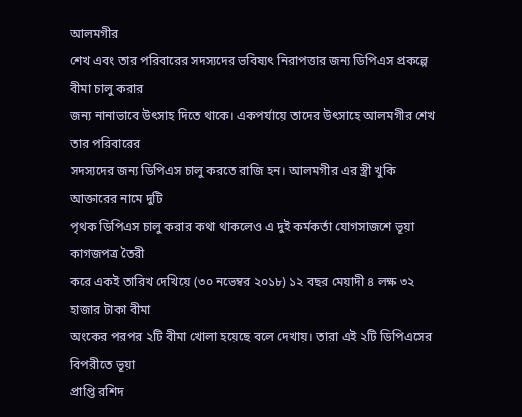আলমগীর
শেখ এবং তার পরিবারের সদস্যদের ভবিষ্যৎ নিরাপত্তার জন্য ডিপিএস প্রকল্পে বীমা চালু করার
জন্য নানাভাবে উৎসাহ দিতে থাকে। একপর্যায়ে তাদের উৎসাহে আলমগীর শেখ তার পরিবারের
সদস্যদের জন্য ডিপিএস চালু করতে রাজি হন। আলমগীর এর স্ত্রী খুকি আক্তারের নামে দুটি
পৃথক ডিপিএস চালু করার কথা থাকলেও এ দুই কর্মকর্তা যোগসাজশে ভূয়া কাগজপত্র তৈরী
করে একই তারিখ দেখিয়ে (৩০ নভেম্বর ২০১৮) ১২ বছর মেয়াদী ৪ লক্ষ ৩২ হাজার টাকা বীমা
অংকের পরপর ২টি বীমা খোলা হয়েছে বলে দেখায়। তারা এই ২টি ডিপিএসের বিপরীতে ভূয়া
প্রাপ্তি রশিদ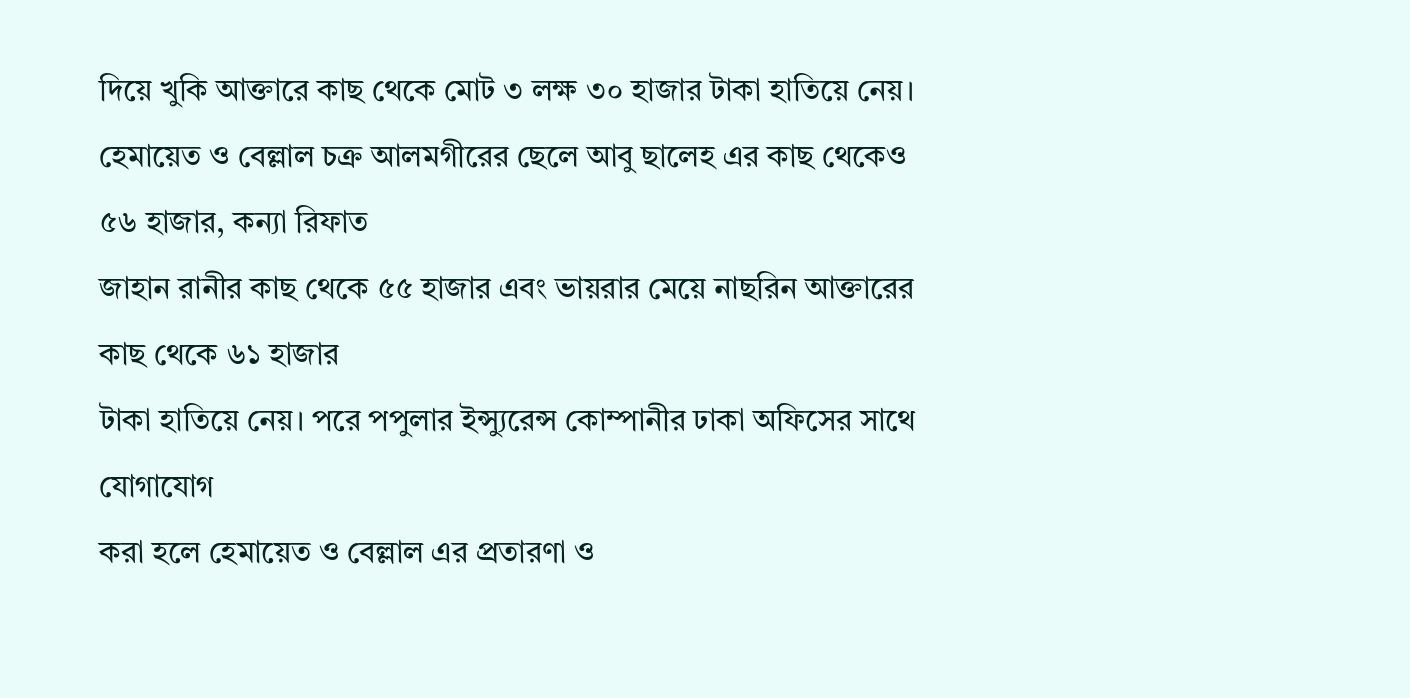দিয়ে খুকি আক্তারে কাছ থেকে মোট ৩ লক্ষ ৩০ হাজার টাকা হাতিয়ে নেয়।
হেমায়েত ও বেল্লাল চক্র আলমগীরের ছেলে আবু ছালেহ এর কাছ থেকেও ৫৬ হাজার, কন্যা রিফাত
জাহান রানীর কাছ থেকে ৫৫ হাজার এবং ভায়রার মেয়ে নাছরিন আক্তারের কাছ থেকে ৬১ হাজার
টাকা হাতিয়ে নেয়। পরে পপুলার ইন্স্যুরেন্স কোম্পানীর ঢাকা অফিসের সাথে যোগাযোগ
করা হলে হেমায়েত ও বেল্লাল এর প্রতারণা ও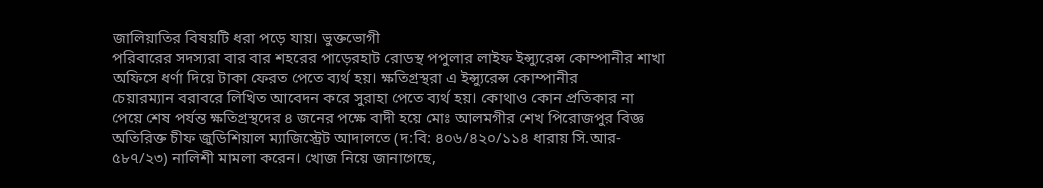জালিয়াতির বিষয়টি ধরা পড়ে যায়। ভুক্তভোগী
পরিবারের সদস্যরা বার বার শহরের পাড়েরহাট রোডস্থ পপুলার লাইফ ইন্স্যুরেন্স কোম্পানীর শাখা
অফিসে ধর্ণা দিয়ে টাকা ফেরত পেতে ব্যর্থ হয়। ক্ষতিগ্রস্থরা এ ইন্স্যুরেন্স কোম্পানীর
চেয়ারম্যান বরাবরে লিখিত আবেদন করে সুরাহা পেতে ব্যর্থ হয়। কোথাও কোন প্রতিকার না
পেয়ে শেষ পর্যন্ত ক্ষতিগ্রস্থদের ৪ জনের পক্ষে বাদী হয়ে মোঃ আলমগীর শেখ পিরোজপুর বিজ্ঞ
অতিরিক্ত চীফ জুডিশিয়াল ম্যাজিস্ট্রেট আদালতে (দ:বি: ৪০৬/৪২০/১১৪ ধারায় সি.আর-
৫৮৭/২৩) নালিশী মামলা করেন। খোজ নিয়ে জানাগেছে,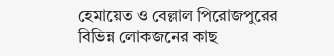হেমায়েত ও বেল্লাল পিরোজপুরের
বিভিন্ন লোকজনের কাছ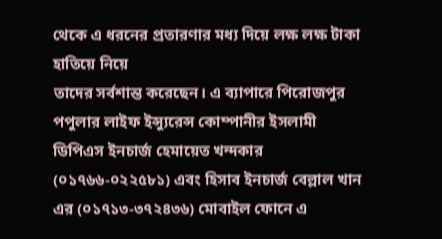থেকে এ ধরনের প্রতারণার মধ্য দিয়ে লক্ষ লক্ষ টাকা হাতিয়ে নিয়ে
তাদের সর্বশান্ত করেছেন। এ ব্যাপারে পিরোজপুর পপুলার লাইফ ইন্স্যুরেন্স কোম্পানীর ইসলামী
ডিপিএস ইনচার্জ হেমায়েত খন্দকার (০১৭৬৬-০২২৫৮১) এবং হিসাব ইনচার্জ বেল্লাল খান
এর (০১৭১৩-৩৭২৪৩৬) মোবাইল ফোনে এ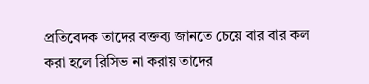প্রতিবেদক তাদের বক্তব্য জানতে চেয়ে বার বার কল
করা হলে রিসিভ না করায় তাদের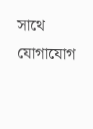সাথে যোগাযোগ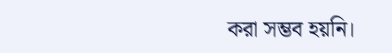করা সম্ভব হয়নি।